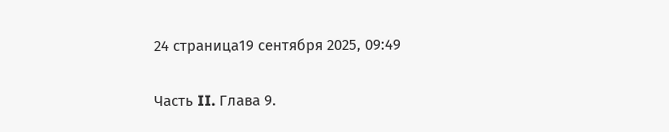24 страница19 сентября 2025, 09:49

Часть II. Глава 9.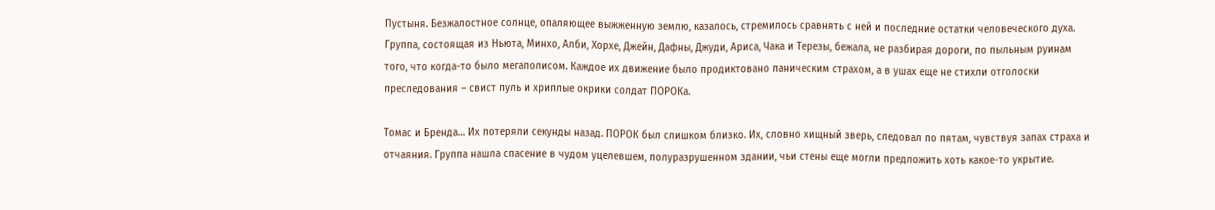Пустыня. Безжалостное солнце, опаляющее выжженную землю, казалось, стремилось сравнять с ней и последние остатки человеческого духа. Группа, состоящая из Ньюта, Минхо, Алби, Хорхе, Джейн, Дафны, Джуди, Ариса, Чака и Терезы, бежала, не разбирая дороги, по пыльным руинам того, что когда-то было мегаполисом. Каждое их движение было продиктовано паническим страхом, а в ушах еще не стихли отголоски преследования – свист пуль и хриплые окрики солдат ПОРОКа.

Томас и Бренда… Их потеряли секунды назад. ПОРОК был слишком близко. Их, словно хищный зверь, следовал по пятам, чувствуя запах страха и отчаяния. Группа нашла спасение в чудом уцелевшем, полуразрушенном здании, чьи стены еще могли предложить хоть какое-то укрытие.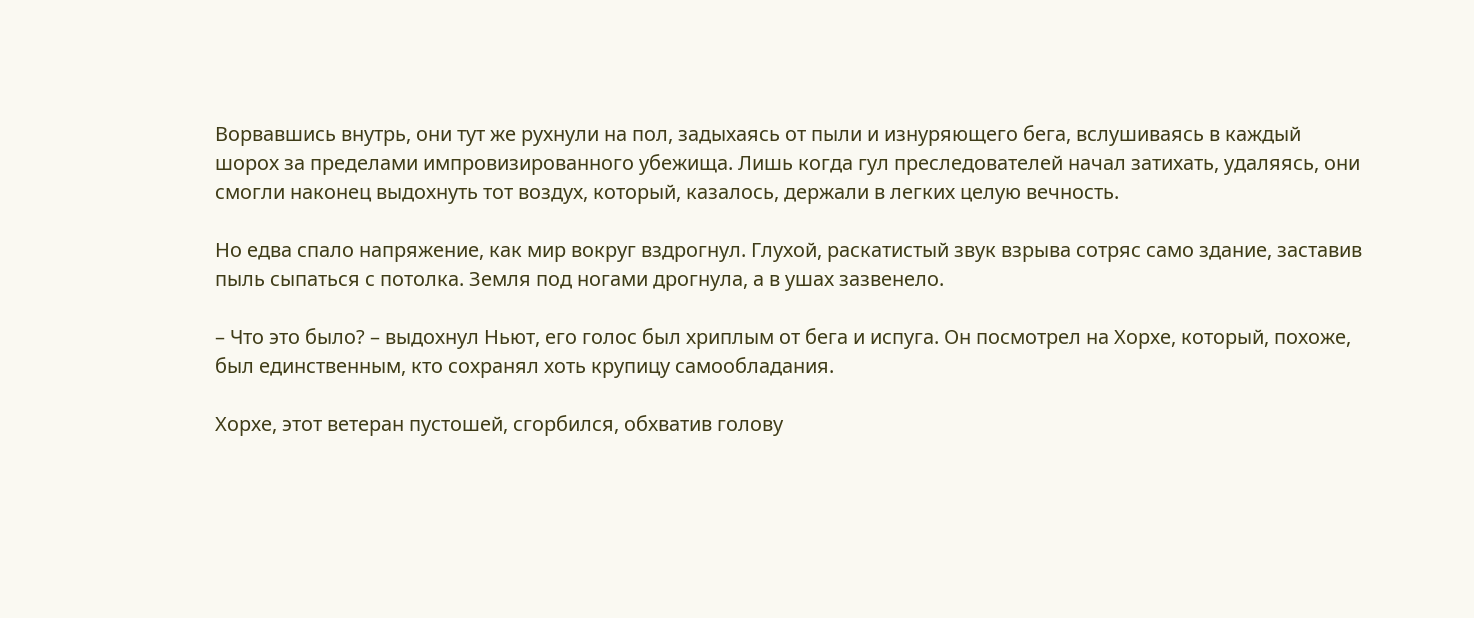Ворвавшись внутрь, они тут же рухнули на пол, задыхаясь от пыли и изнуряющего бега, вслушиваясь в каждый шорох за пределами импровизированного убежища. Лишь когда гул преследователей начал затихать, удаляясь, они смогли наконец выдохнуть тот воздух, который, казалось, держали в легких целую вечность.

Но едва спало напряжение, как мир вокруг вздрогнул. Глухой, раскатистый звук взрыва сотряс само здание, заставив пыль сыпаться с потолка. Земля под ногами дрогнула, а в ушах зазвенело.

– Что это было? – выдохнул Ньют, его голос был хриплым от бега и испуга. Он посмотрел на Хорхе, который, похоже, был единственным, кто сохранял хоть крупицу самообладания.

Хорхе, этот ветеран пустошей, сгорбился, обхватив голову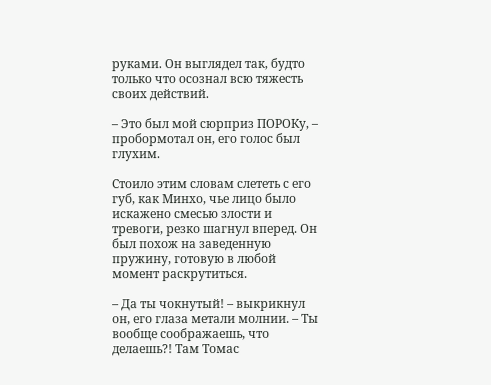руками. Он выглядел так, будто только что осознал всю тяжесть своих действий.

– Это был мой сюрприз ПОРОКу, – пробормотал он, его голос был глухим.

Стоило этим словам слететь с его губ, как Минхо, чье лицо было искажено смесью злости и тревоги, резко шагнул вперед. Он был похож на заведенную пружину, готовую в любой момент раскрутиться.

– Да ты чокнутый! – выкрикнул он, его глаза метали молнии. – Ты вообще соображаешь, что делаешь?! Там Томас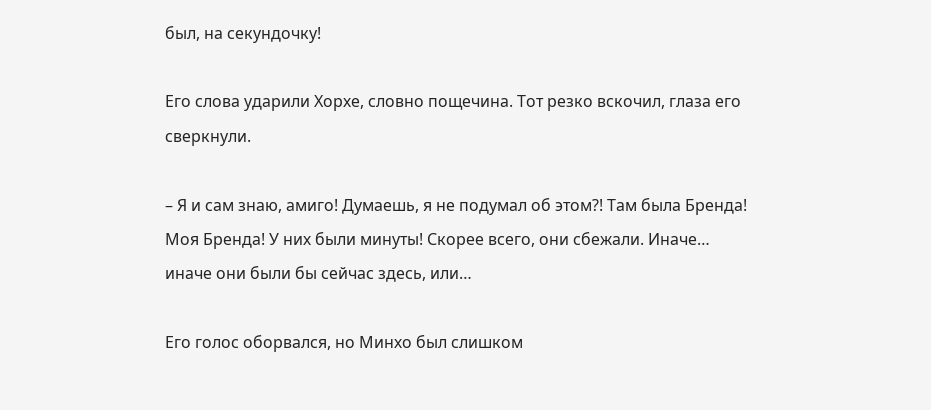был, на секундочку!

Его слова ударили Хорхе, словно пощечина. Тот резко вскочил, глаза его сверкнули.

– Я и сам знаю, амиго! Думаешь, я не подумал об этом?! Там была Бренда! Моя Бренда! У них были минуты! Скорее всего, они сбежали. Иначе… иначе они были бы сейчас здесь, или…

Его голос оборвался, но Минхо был слишком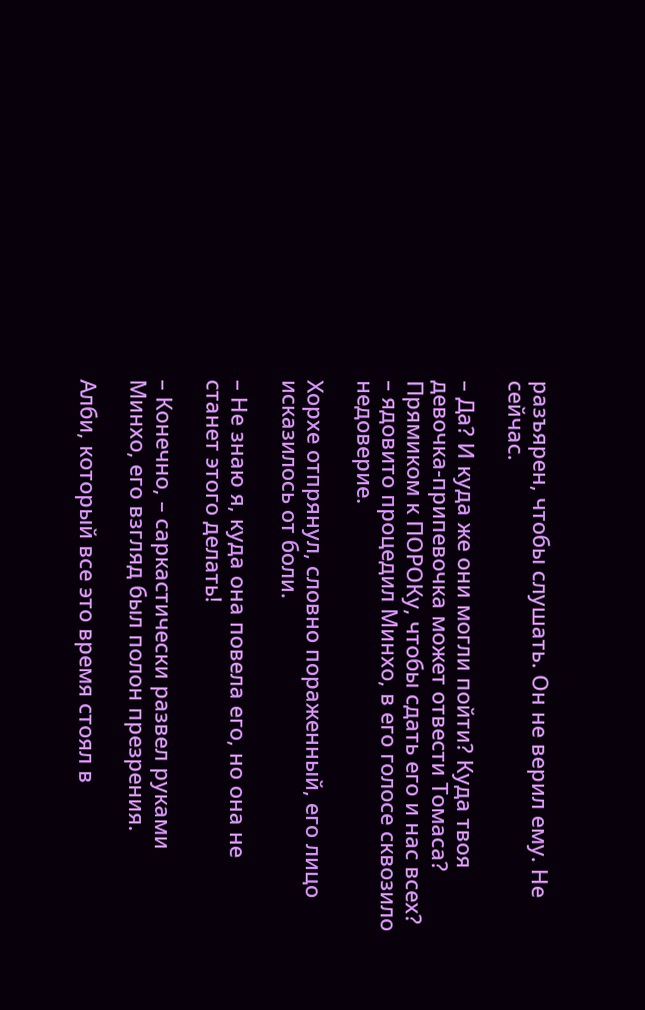разъярен, чтобы слушать. Он не верил ему. Не сейчас.

– Да? И куда же они могли пойти? Куда твоя девочка-припевочка может отвести Томаса? Прямиком к ПОРОКу, чтобы сдать его и нас всех? – ядовито процедил Минхо, в его голосе сквозило недоверие.

Хорхе отпрянул, словно пораженный, его лицо исказилось от боли.

– Не знаю я, куда она повела его, но она не станет этого делать!

– Конечно, – саркастически развел руками Минхо, его взгляд был полон презрения.

Алби, который все это время стоял в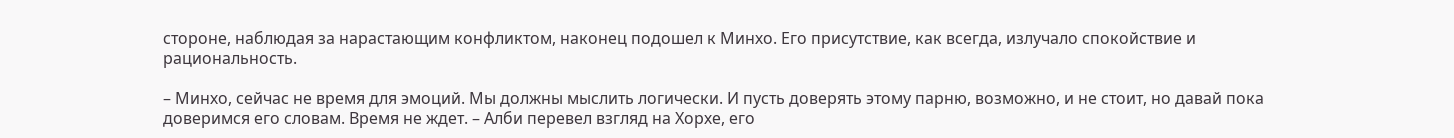стороне, наблюдая за нарастающим конфликтом, наконец подошел к Минхо. Его присутствие, как всегда, излучало спокойствие и рациональность.

– Минхо, сейчас не время для эмоций. Мы должны мыслить логически. И пусть доверять этому парню, возможно, и не стоит, но давай пока доверимся его словам. Время не ждет. – Алби перевел взгляд на Хорхе, его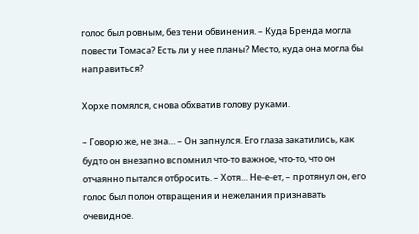голос был ровным, без тени обвинения. – Куда Бренда могла повести Томаса? Есть ли у нее планы? Место, куда она могла бы направиться?

Хорхе помялся, снова обхватив голову руками.

– Говорю же, не зна… – Он запнулся. Его глаза закатились, как будто он внезапно вспомнил что-то важное, что-то, что он отчаянно пытался отбросить. – Хотя… Не-е-ет, – протянул он, его голос был полон отвращения и нежелания признавать очевидное.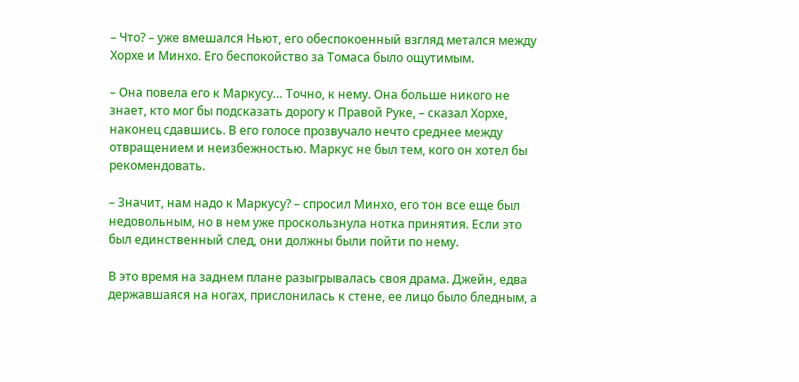– Что? – уже вмешался Ньют, его обеспокоенный взгляд метался между Хорхе и Минхо. Его беспокойство за Томаса было ощутимым.

– Она повела его к Маркусу… Точно, к нему. Она больше никого не знает, кто мог бы подсказать дорогу к Правой Руке, – сказал Хорхе, наконец сдавшись. В его голосе прозвучало нечто среднее между отвращением и неизбежностью. Маркус не был тем, кого он хотел бы рекомендовать.

– Значит, нам надо к Маркусу? – спросил Минхо, его тон все еще был недовольным, но в нем уже проскользнула нотка принятия. Если это был единственный след, они должны были пойти по нему.

В это время на заднем плане разыгрывалась своя драма. Джейн, едва державшаяся на ногах, прислонилась к стене, ее лицо было бледным, а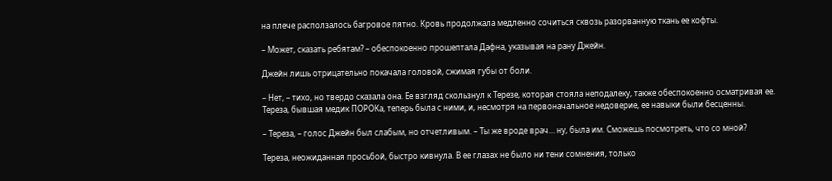на плече расползалось багровое пятно. Кровь продолжала медленно сочиться сквозь разорванную ткань ее кофты.

– Может, сказать ребятам? – обеспокоенно прошептала Дафна, указывая на рану Джейн.

Джейн лишь отрицательно покачала головой, сжимая губы от боли.

– Нет, – тихо, но твердо сказала она. Ее взгляд скользнул к Терезе, которая стояла неподалеку, также обеспокоенно осматривая ее. Тереза, бывшая медик ПОРОКа, теперь была с ними, и, несмотря на первоначальное недоверие, ее навыки были бесценны.

– Тереза, – голос Джейн был слабым, но отчетливым. – Ты же вроде врач… ну, была им. Сможешь посмотреть, что со мной?

Тереза, неожиданная просьбой, быстро кивнула. В ее глазах не было ни тени сомнения, только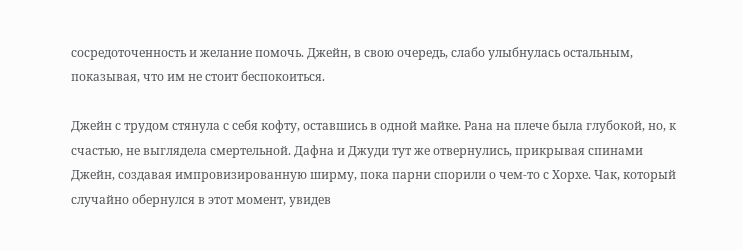сосредоточенность и желание помочь. Джейн, в свою очередь, слабо улыбнулась остальным, показывая, что им не стоит беспокоиться.

Джейн с трудом стянула с себя кофту, оставшись в одной майке. Рана на плече была глубокой, но, к счастью, не выглядела смертельной. Дафна и Джуди тут же отвернулись, прикрывая спинами Джейн, создавая импровизированную ширму, пока парни спорили о чем-то с Хорхе. Чак, который случайно обернулся в этот момент, увидев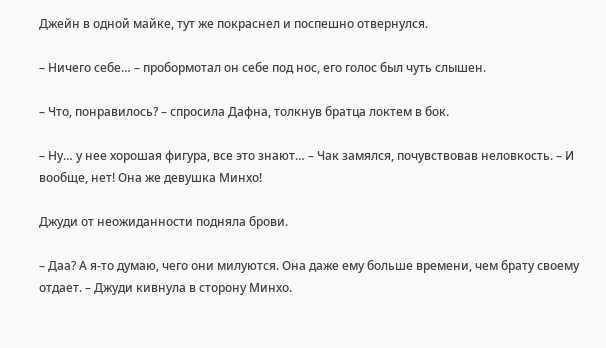Джейн в одной майке, тут же покраснел и поспешно отвернулся.

– Ничего себе… – пробормотал он себе под нос, его голос был чуть слышен.

– Что, понравилось? – спросила Дафна, толкнув братца локтем в бок.

– Ну… у нее хорошая фигура, все это знают… – Чак замялся, почувствовав неловкость. – И вообще, нет! Она же девушка Минхо!

Джуди от неожиданности подняла брови.

– Даа? А я-то думаю, чего они милуются. Она даже ему больше времени, чем брату своему отдает. – Джуди кивнула в сторону Минхо.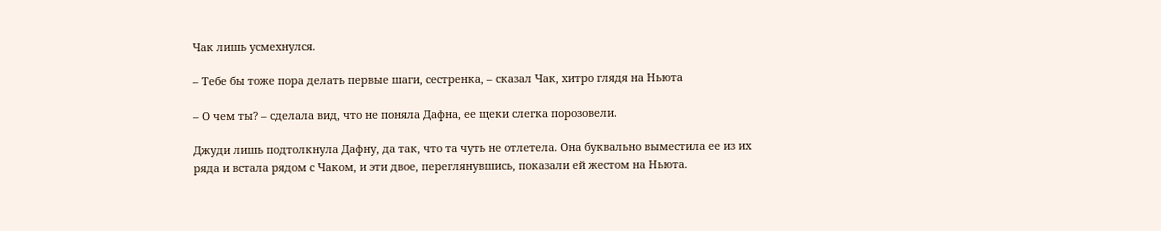Чак лишь усмехнулся.

– Тебе бы тоже пора делать первые шаги, сестренка, – сказал Чак, хитро глядя на Ньюта

– О чем ты? – сделала вид, что не поняла Дафна, ее щеки слегка порозовели.

Джуди лишь подтолкнула Дафну, да так, что та чуть не отлетела. Она буквально выместила ее из их ряда и встала рядом с Чаком, и эти двое, переглянувшись, показали ей жестом на Ньюта.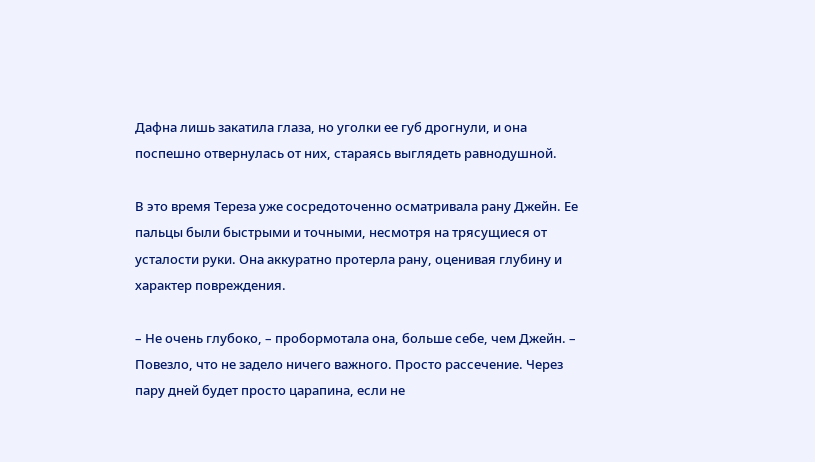Дафна лишь закатила глаза, но уголки ее губ дрогнули, и она поспешно отвернулась от них, стараясь выглядеть равнодушной.

В это время Тереза уже сосредоточенно осматривала рану Джейн. Ее пальцы были быстрыми и точными, несмотря на трясущиеся от усталости руки. Она аккуратно протерла рану, оценивая глубину и характер повреждения.

– Не очень глубоко, – пробормотала она, больше себе, чем Джейн. – Повезло, что не задело ничего важного. Просто рассечение. Через пару дней будет просто царапина, если не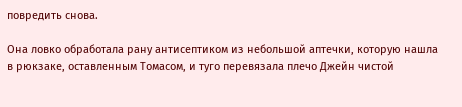повредить снова.

Она ловко обработала рану антисептиком из небольшой аптечки, которую нашла в рюкзаке, оставленным Томасом, и туго перевязала плечо Джейн чистой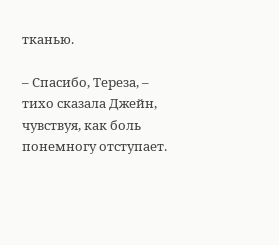тканью.

– Спасибо, Тереза, – тихо сказала Джейн, чувствуя, как боль понемногу отступает.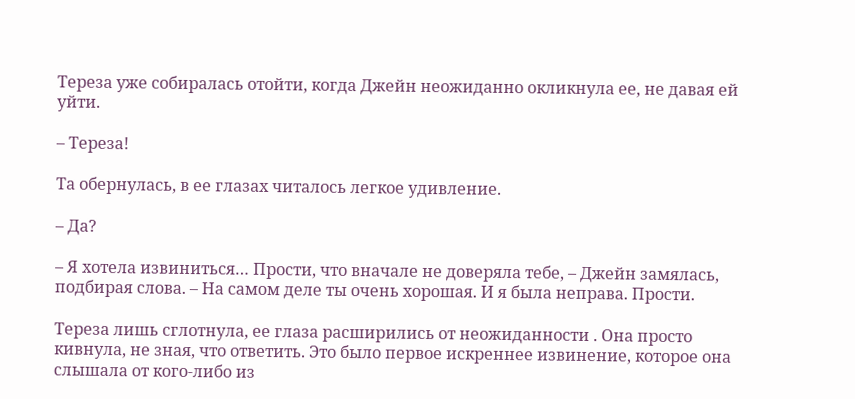Тереза уже собиралась отойти, когда Джейн неожиданно окликнула ее, не давая ей уйти.

– Тереза!

Та обернулась, в ее глазах читалось легкое удивление.

– Да?

– Я хотела извиниться… Прости, что вначале не доверяла тебе, – Джейн замялась, подбирая слова. – На самом деле ты очень хорошая. И я была неправа. Прости.

Тереза лишь сглотнула, ее глаза расширились от неожиданности . Она просто кивнула, не зная, что ответить. Это было первое искреннее извинение, которое она слышала от кого-либо из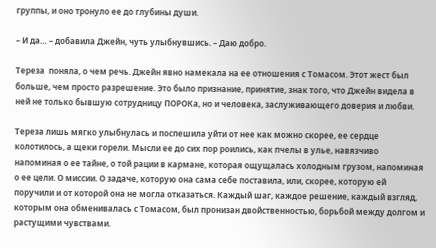группы, и оно тронуло ее до глубины души.

– И да… – добавила Джейн, чуть улыбнувшись. – Даю добро.

Тереза  поняла, о чем речь. Джейн явно намекала на ее отношения с Томасом. Этот жест был больше, чем просто разрешение. Это было признание, принятие, знак того, что Джейн видела в ней не только бывшую сотрудницу ПОРОКа, но и человека, заслуживающего доверия и любви.

Тереза лишь мягко улыбнулась и поспешила уйти от нее как можно скорее, ее сердце колотилось, а щеки горели. Мысли ее до сих пор роились, как пчелы в улье, навязчиво напоминая о ее тайне, о той рации в кармане, которая ощущалась холодным грузом, напоминая о ее цели. О миссии. О задаче, которую она сама себе поставила, или, скорее, которую ей поручили и от которой она не могла отказаться. Каждый шаг, каждое решение, каждый взгляд, которым она обменивалась с Томасом, был пронизан двойственностью, борьбой между долгом и растущими чувствами.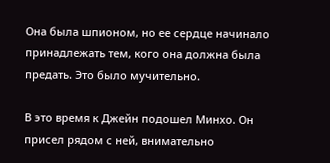Она была шпионом, но ее сердце начинало принадлежать тем, кого она должна была предать. Это было мучительно.

В это время к Джейн подошел Минхо. Он присел рядом с ней, внимательно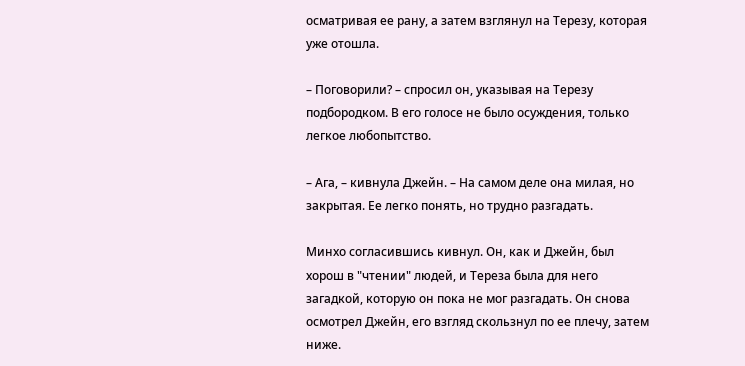осматривая ее рану, а затем взглянул на Терезу, которая уже отошла.

– Поговорили? – спросил он, указывая на Терезу подбородком. В его голосе не было осуждения, только легкое любопытство.

– Ага, – кивнула Джейн. – На самом деле она милая, но закрытая. Ее легко понять, но трудно разгадать.

Минхо согласившись кивнул. Он, как и Джейн, был хорош в "чтении" людей, и Тереза была для него загадкой, которую он пока не мог разгадать. Он снова осмотрел Джейн, его взгляд скользнул по ее плечу, затем ниже.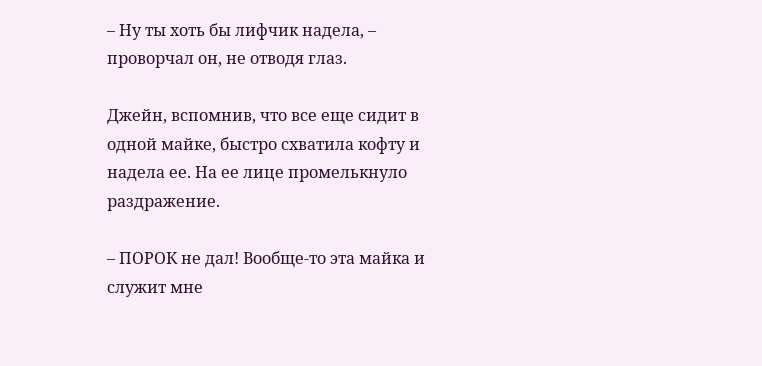– Ну ты хоть бы лифчик надела, – проворчал он, не отводя глаз.

Джейн, вспомнив, что все еще сидит в одной майке, быстро схватила кофту и надела ее. На ее лице промелькнуло раздражение.

– ПОРОК не дал! Вообще-то эта майка и служит мне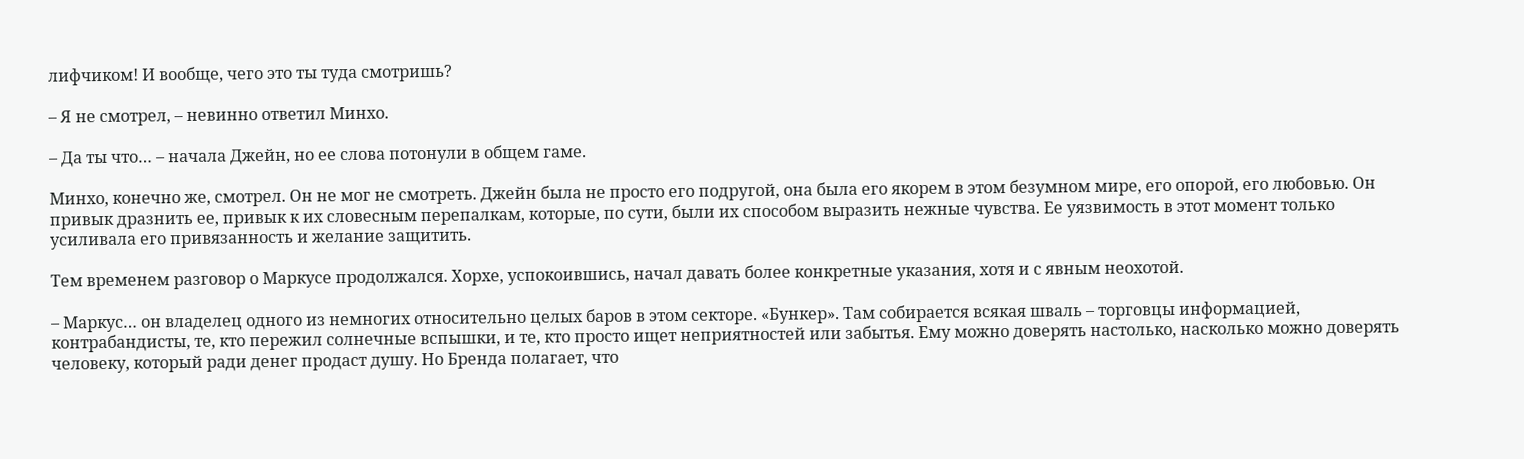лифчиком! И вообще, чего это ты туда смотришь?

– Я не смотрел, – невинно ответил Минхо.

– Да ты что… – начала Джейн, но ее слова потонули в общем гаме.

Минхо, конечно же, смотрел. Он не мог не смотреть. Джейн была не просто его подругой, она была его якорем в этом безумном мире, его опорой, его любовью. Он привык дразнить ее, привык к их словесным перепалкам, которые, по сути, были их способом выразить нежные чувства. Ее уязвимость в этот момент только усиливала его привязанность и желание защитить.

Тем временем разговор о Маркусе продолжался. Хорхе, успокоившись, начал давать более конкретные указания, хотя и с явным неохотой.

– Маркус… он владелец одного из немногих относительно целых баров в этом секторе. «Бункер». Там собирается всякая шваль – торговцы информацией, контрабандисты, те, кто пережил солнечные вспышки, и те, кто просто ищет неприятностей или забытья. Ему можно доверять настолько, насколько можно доверять человеку, который ради денег продаст душу. Но Бренда полагает, что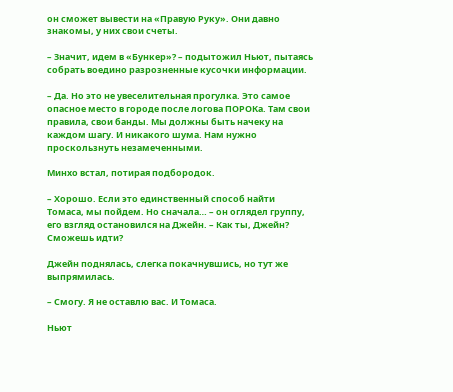он сможет вывести на «Правую Руку». Они давно знакомы, у них свои счеты.

– Значит, идем в «Бункер»? – подытожил Ньют, пытаясь собрать воедино разрозненные кусочки информации.

– Да. Но это не увеселительная прогулка. Это самое опасное место в городе после логова ПОРОКа. Там свои правила, свои банды. Мы должны быть начеку на каждом шагу. И никакого шума. Нам нужно проскользнуть незамеченными.

Минхо встал, потирая подбородок.

– Хорошо. Если это единственный способ найти Томаса, мы пойдем. Но сначала… – он оглядел группу, его взгляд остановился на Джейн. – Как ты, Джейн? Сможешь идти?

Джейн поднялась, слегка покачнувшись, но тут же выпрямилась.

– Смогу. Я не оставлю вас. И Томаса.

Ньют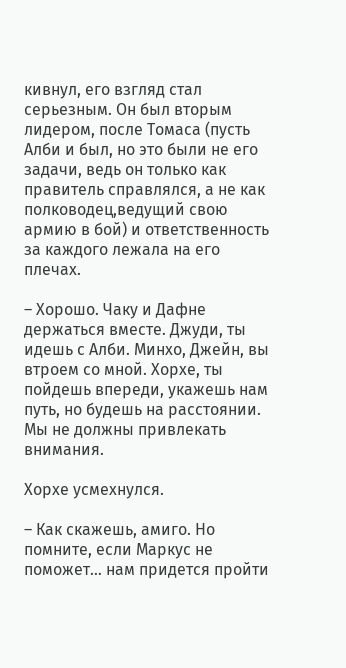кивнул, его взгляд стал серьезным. Он был вторым лидером, после Томаса (пусть Алби и был, но это были не его задачи, ведь он только как правитель справлялся, а не как полководец,ведущий свою армию в бой) и ответственность за каждого лежала на его плечах.

– Хорошо. Чаку и Дафне держаться вместе. Джуди, ты идешь с Алби. Минхо, Джейн, вы втроем со мной. Хорхе, ты пойдешь впереди, укажешь нам путь, но будешь на расстоянии. Мы не должны привлекать внимания.

Хорхе усмехнулся.

– Как скажешь, амиго. Но помните, если Маркус не поможет… нам придется пройти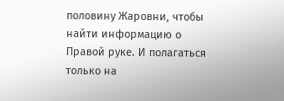половину Жаровни, чтобы найти информацию о Правой руке. И полагаться только на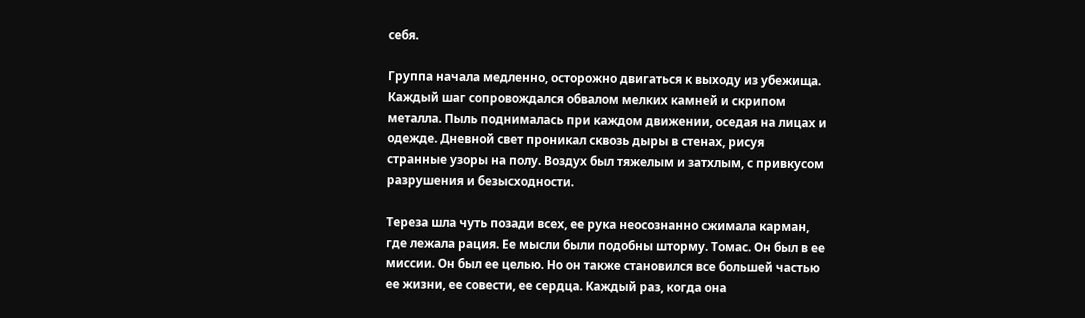себя.

Группа начала медленно, осторожно двигаться к выходу из убежища. Каждый шаг сопровождался обвалом мелких камней и скрипом металла. Пыль поднималась при каждом движении, оседая на лицах и одежде. Дневной свет проникал сквозь дыры в стенах, рисуя странные узоры на полу. Воздух был тяжелым и затхлым, с привкусом разрушения и безысходности.

Тереза шла чуть позади всех, ее рука неосознанно сжимала карман, где лежала рация. Ее мысли были подобны шторму. Томас. Он был в ее миссии. Он был ее целью. Но он также становился все большей частью ее жизни, ее совести, ее сердца. Каждый раз, когда она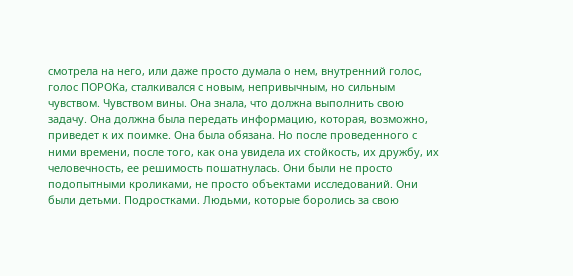смотрела на него, или даже просто думала о нем, внутренний голос, голос ПОРОКа, сталкивался с новым, непривычным, но сильным чувством. Чувством вины. Она знала, что должна выполнить свою задачу. Она должна была передать информацию, которая, возможно, приведет к их поимке. Она была обязана. Но после проведенного с ними времени, после того, как она увидела их стойкость, их дружбу, их человечность, ее решимость пошатнулась. Они были не просто подопытными кроликами, не просто объектами исследований. Они были детьми. Подростками. Людьми, которые боролись за свою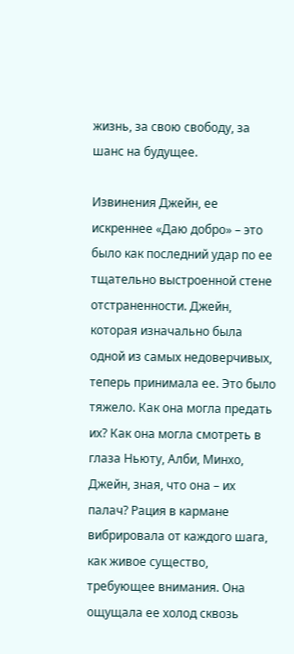жизнь, за свою свободу, за шанс на будущее.

Извинения Джейн, ее искреннее «Даю добро» – это было как последний удар по ее тщательно выстроенной стене отстраненности. Джейн, которая изначально была одной из самых недоверчивых, теперь принимала ее. Это было тяжело. Как она могла предать их? Как она могла смотреть в глаза Ньюту, Алби, Минхо, Джейн, зная, что она – их палач? Рация в кармане вибрировала от каждого шага, как живое существо, требующее внимания. Она ощущала ее холод сквозь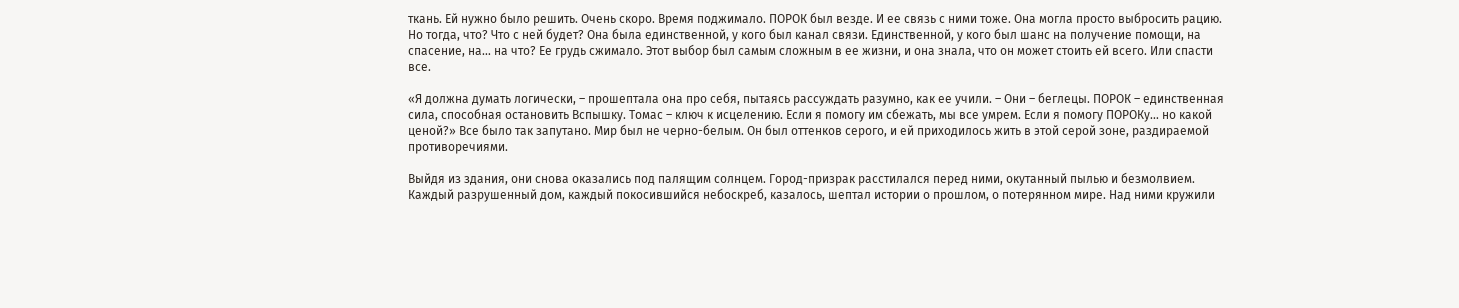ткань. Ей нужно было решить. Очень скоро. Время поджимало. ПОРОК был везде. И ее связь с ними тоже. Она могла просто выбросить рацию. Но тогда, что? Что с ней будет? Она была единственной, у кого был канал связи. Единственной, у кого был шанс на получение помощи, на спасение, на… на что? Ее грудь сжимало. Этот выбор был самым сложным в ее жизни, и она знала, что он может стоить ей всего. Или спасти все.

«Я должна думать логически, – прошептала она про себя, пытаясь рассуждать разумно, как ее учили. – Они – беглецы. ПОРОК – единственная сила, способная остановить Вспышку. Томас – ключ к исцелению. Если я помогу им сбежать, мы все умрем. Если я помогу ПОРОКу… но какой ценой?» Все было так запутано. Мир был не черно-белым. Он был оттенков серого, и ей приходилось жить в этой серой зоне, раздираемой противоречиями.

Выйдя из здания, они снова оказались под палящим солнцем. Город-призрак расстилался перед ними, окутанный пылью и безмолвием. Каждый разрушенный дом, каждый покосившийся небоскреб, казалось, шептал истории о прошлом, о потерянном мире. Над ними кружили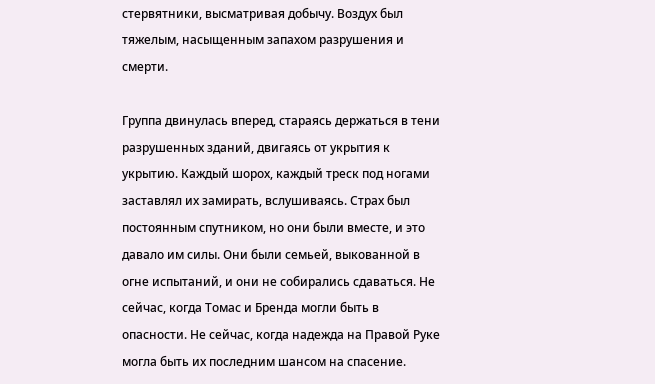стервятники, высматривая добычу. Воздух был тяжелым, насыщенным запахом разрушения и смерти.

Группа двинулась вперед, стараясь держаться в тени разрушенных зданий, двигаясь от укрытия к укрытию. Каждый шорох, каждый треск под ногами заставлял их замирать, вслушиваясь. Страх был постоянным спутником, но они были вместе, и это давало им силы. Они были семьей, выкованной в огне испытаний, и они не собирались сдаваться. Не сейчас, когда Томас и Бренда могли быть в опасности. Не сейчас, когда надежда на Правой Руке могла быть их последним шансом на спасение.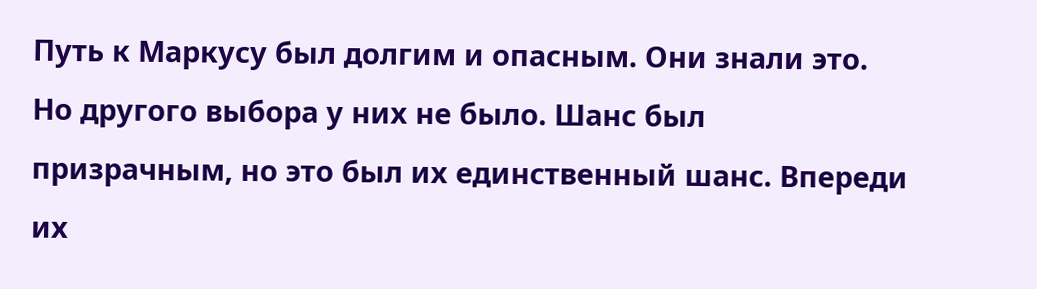Путь к Маркусу был долгим и опасным. Они знали это. Но другого выбора у них не было. Шанс был призрачным, но это был их единственный шанс. Впереди их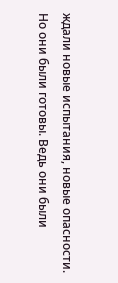ждали новые испытания, новые опасности. Но они были готовы. Ведь они были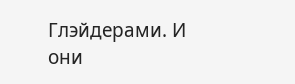Глэйдерами. И они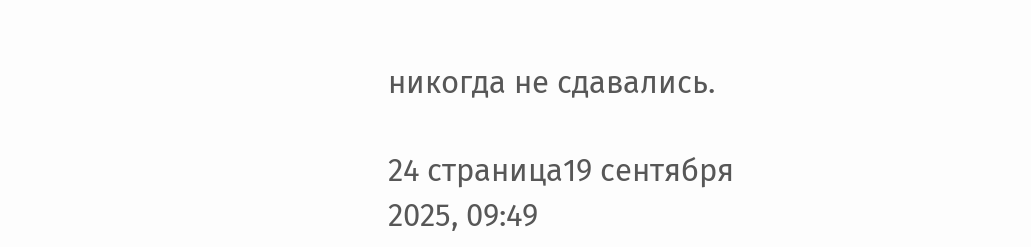никогда не сдавались.

24 страница19 сентября 2025, 09:49